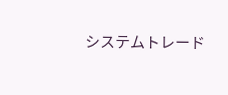システムトレード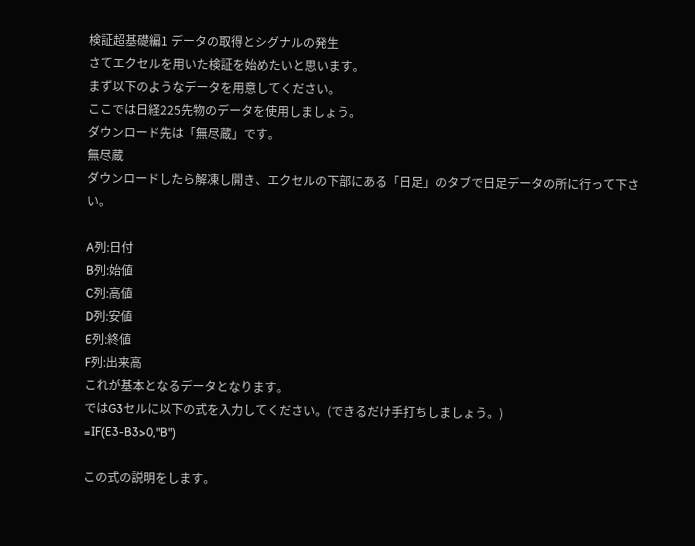検証超基礎編1 データの取得とシグナルの発生
さてエクセルを用いた検証を始めたいと思います。
まず以下のようなデータを用意してください。
ここでは日経225先物のデータを使用しましょう。
ダウンロード先は「無尽蔵」です。
無尽蔵
ダウンロードしたら解凍し開き、エクセルの下部にある「日足」のタブで日足データの所に行って下さい。

A列:日付
B列:始値
C列:高値
D列:安値
E列:終値
F列:出来高
これが基本となるデータとなります。
ではG3セルに以下の式を入力してください。(できるだけ手打ちしましょう。)
=IF(E3-B3>0,"B")

この式の説明をします。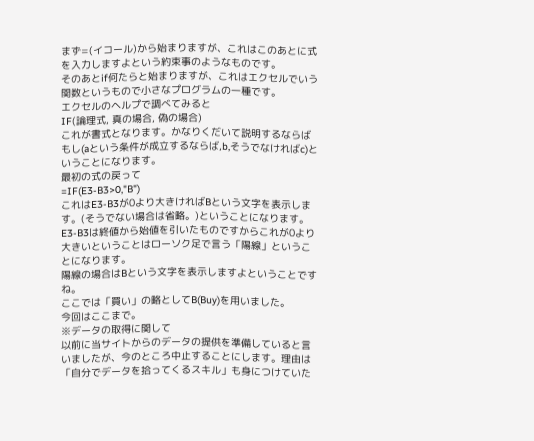まず=(イコール)から始まりますが、これはこのあとに式を入力しますよという約束事のようなものです。
そのあとif何たらと始まりますが、これはエクセルでいう関数というもので小さなプログラムの一種です。
エクセルのヘルプで調べてみると
IF(論理式, 真の場合, 偽の場合)
これが書式となります。かなりくだいて説明するならば
もし(aという条件が成立するならば,b,そうでなければc)ということになります。
最初の式の戻って
=IF(E3-B3>0,"B")
これはE3-B3が0より大きければBという文字を表示します。(そうでない場合は省略。)ということになります。
E3-B3は終値から始値を引いたものですからこれが0より大きいということはローソク足で言う「陽線」ということになります。
陽線の場合はBという文字を表示しますよということですね。
ここでは「買い」の略としてB(Buy)を用いました。
今回はここまで。
※データの取得に関して
以前に当サイトからのデータの提供を準備していると言いましたが、今のところ中止することにします。理由は「自分でデータを拾ってくるスキル」も身につけていた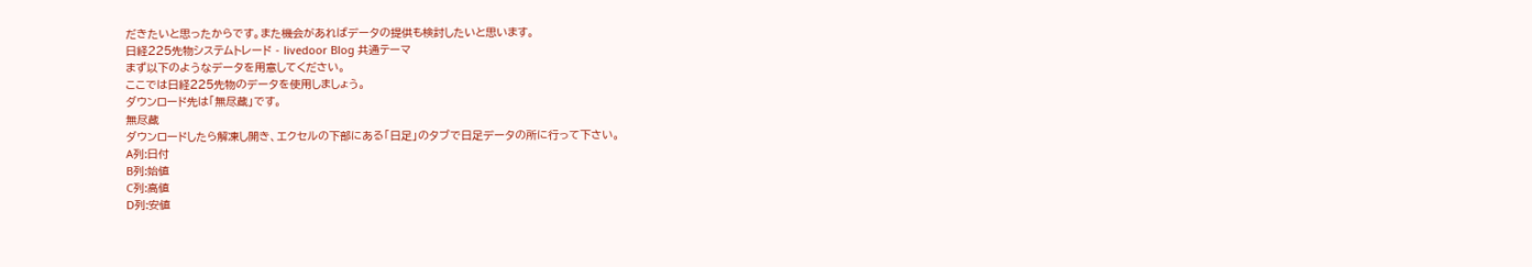だきたいと思ったからです。また機会があればデータの提供も検討したいと思います。
日経225先物システムトレード - livedoor Blog 共通テーマ
まず以下のようなデータを用意してください。
ここでは日経225先物のデータを使用しましょう。
ダウンロード先は「無尽蔵」です。
無尽蔵
ダウンロードしたら解凍し開き、エクセルの下部にある「日足」のタブで日足データの所に行って下さい。
A列:日付
B列:始値
C列:高値
D列:安値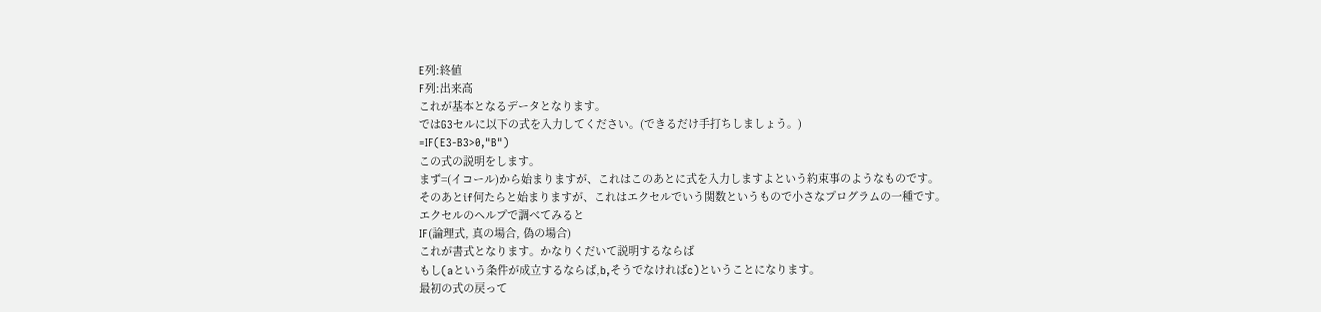E列:終値
F列:出来高
これが基本となるデータとなります。
ではG3セルに以下の式を入力してください。(できるだけ手打ちしましょう。)
=IF(E3-B3>0,"B")
この式の説明をします。
まず=(イコール)から始まりますが、これはこのあとに式を入力しますよという約束事のようなものです。
そのあとif何たらと始まりますが、これはエクセルでいう関数というもので小さなプログラムの一種です。
エクセルのヘルプで調べてみると
IF(論理式, 真の場合, 偽の場合)
これが書式となります。かなりくだいて説明するならば
もし(aという条件が成立するならば,b,そうでなければc)ということになります。
最初の式の戻って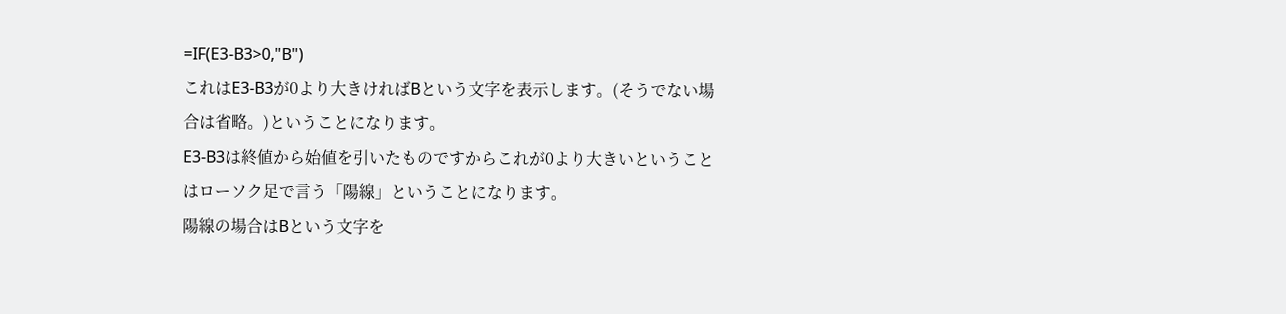=IF(E3-B3>0,"B")
これはE3-B3が0より大きければBという文字を表示します。(そうでない場合は省略。)ということになります。
E3-B3は終値から始値を引いたものですからこれが0より大きいということはローソク足で言う「陽線」ということになります。
陽線の場合はBという文字を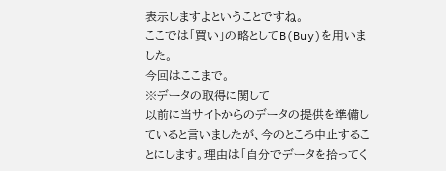表示しますよということですね。
ここでは「買い」の略としてB(Buy)を用いました。
今回はここまで。
※データの取得に関して
以前に当サイトからのデータの提供を準備していると言いましたが、今のところ中止することにします。理由は「自分でデータを拾ってく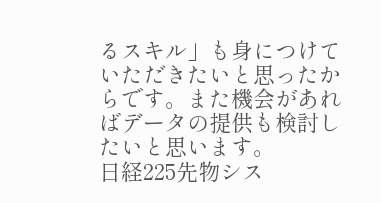るスキル」も身につけていただきたいと思ったからです。また機会があればデータの提供も検討したいと思います。
日経225先物シス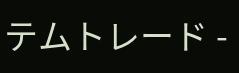テムトレード -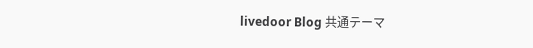livedoor Blog 共通テーマ